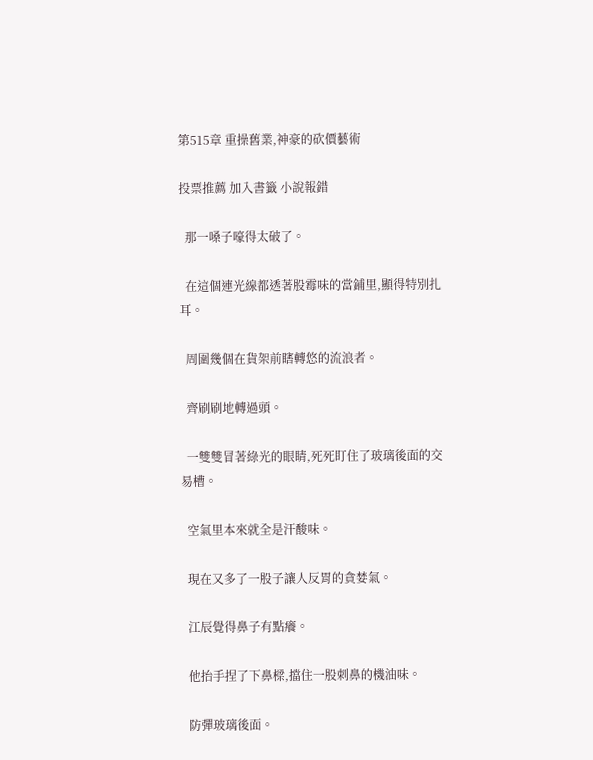第515章 重操舊業,神豪的砍價藝術

投票推薦 加入書籤 小說報錯

  那一嗓子嚎得太破了。

  在這個連光線都透著股霉味的當鋪里,顯得特別扎耳。

  周圍幾個在貨架前瞎轉悠的流浪者。

  齊刷刷地轉過頭。

  一雙雙冒著綠光的眼睛,死死盯住了玻璃後面的交易槽。

  空氣里本來就全是汗酸味。

  現在又多了一股子讓人反胃的貪婪氣。

  江辰覺得鼻子有點癢。

  他抬手捏了下鼻樑,擋住一股刺鼻的機油味。

  防彈玻璃後面。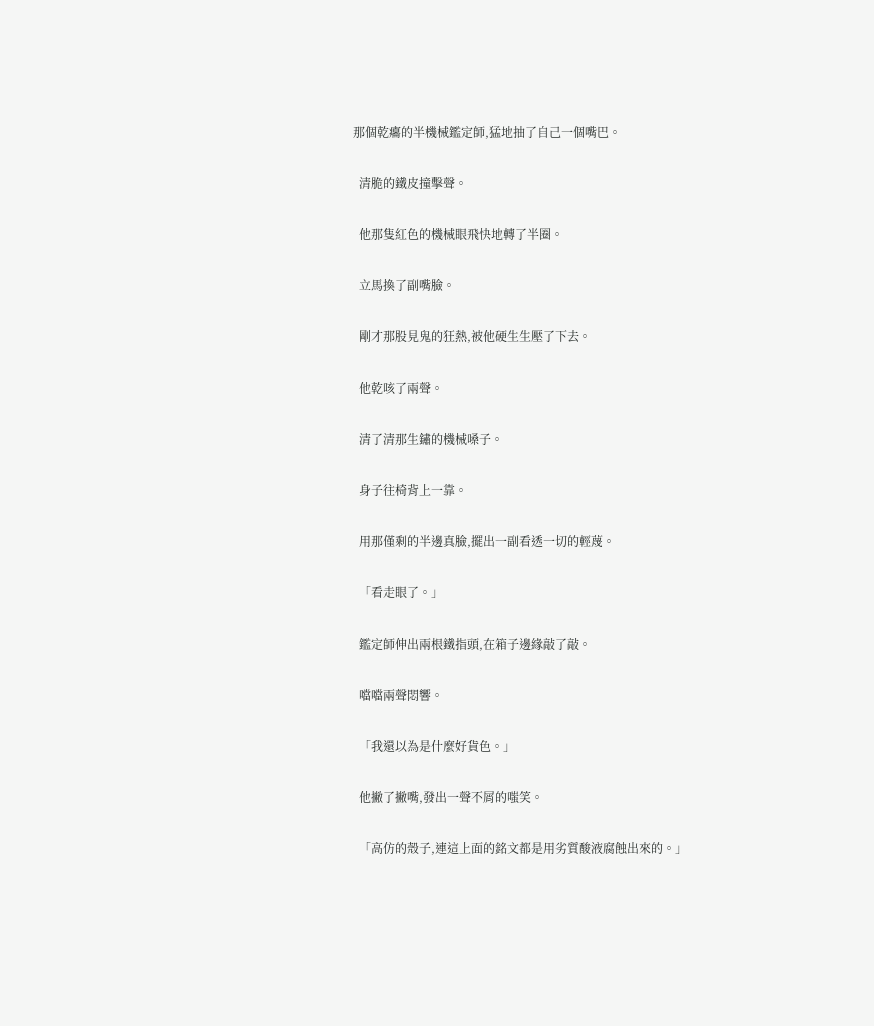那個乾癟的半機械鑑定師,猛地抽了自己一個嘴巴。

  清脆的鐵皮撞擊聲。

  他那隻紅色的機械眼飛快地轉了半圈。

  立馬換了副嘴臉。

  剛才那股見鬼的狂熱,被他硬生生壓了下去。

  他乾咳了兩聲。

  清了清那生鏽的機械嗓子。

  身子往椅背上一靠。

  用那僅剩的半邊真臉,擺出一副看透一切的輕蔑。

  「看走眼了。」

  鑑定師伸出兩根鐵指頭,在箱子邊緣敲了敲。

  噹噹兩聲悶響。

  「我還以為是什麼好貨色。」

  他撇了撇嘴,發出一聲不屑的嗤笑。

  「高仿的殼子,連這上面的銘文都是用劣質酸液腐蝕出來的。」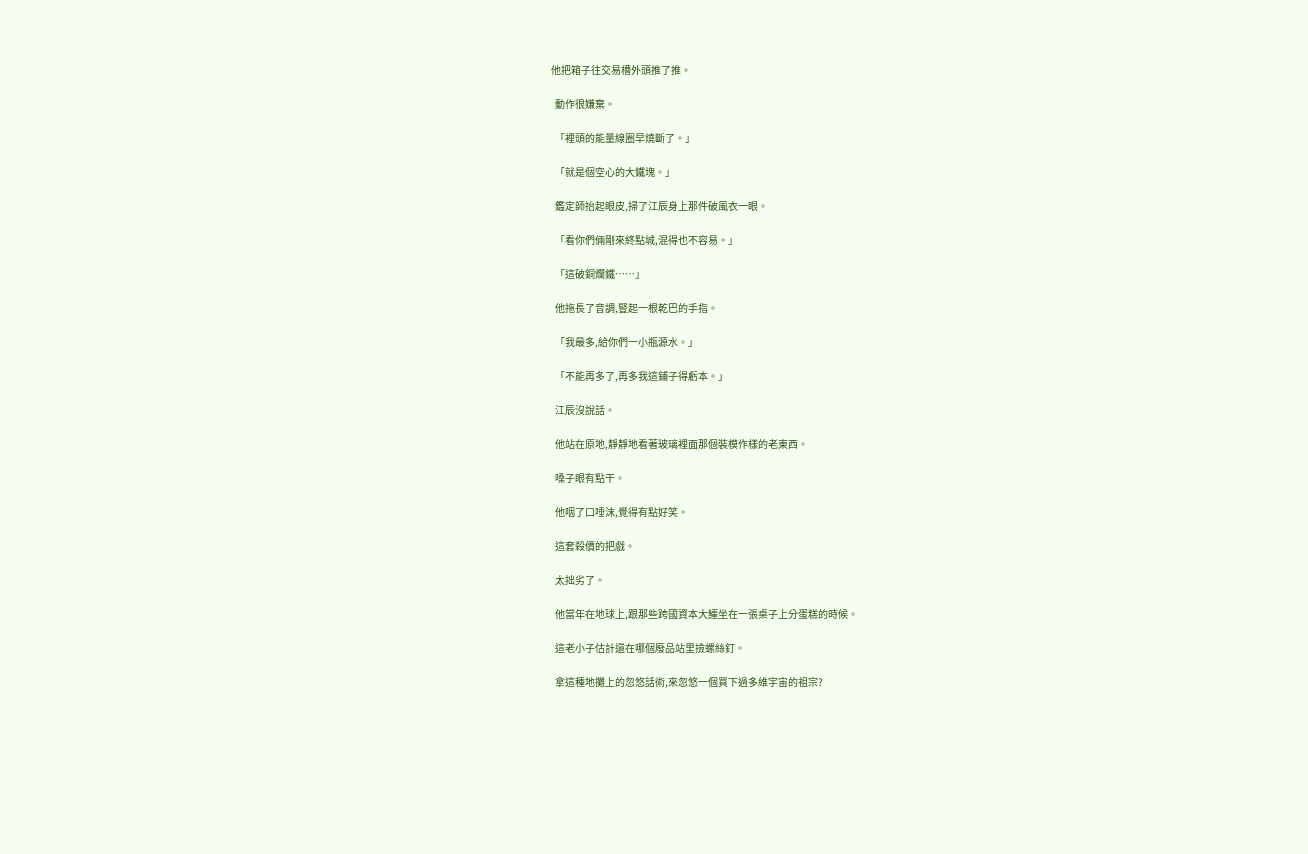他把箱子往交易槽外頭推了推。

  動作很嫌棄。

  「裡頭的能量線圈早燒斷了。」

  「就是個空心的大鐵塊。」

  鑑定師抬起眼皮,掃了江辰身上那件破風衣一眼。

  「看你們倆剛來終點城,混得也不容易。」

  「這破銅爛鐵……」

  他拖長了音調,豎起一根乾巴的手指。

  「我最多,給你們一小瓶源水。」

  「不能再多了,再多我這鋪子得虧本。」

  江辰沒說話。

  他站在原地,靜靜地看著玻璃裡面那個裝模作樣的老東西。

  嗓子眼有點干。

  他咽了口唾沫,覺得有點好笑。

  這套殺價的把戲。

  太拙劣了。

  他當年在地球上,跟那些跨國資本大鱷坐在一張桌子上分蛋糕的時候。

  這老小子估計還在哪個廢品站里撿螺絲釘。

  拿這種地攤上的忽悠話術,來忽悠一個買下過多維宇宙的祖宗?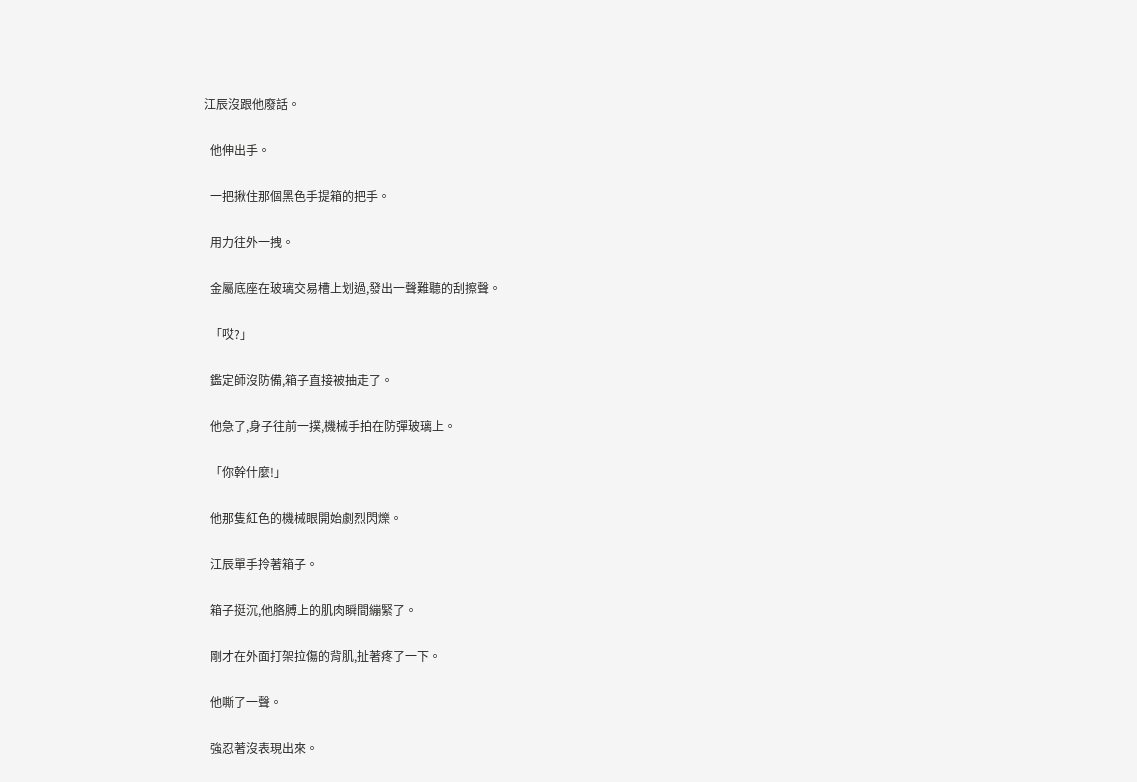江辰沒跟他廢話。

  他伸出手。

  一把揪住那個黑色手提箱的把手。

  用力往外一拽。

  金屬底座在玻璃交易槽上划過,發出一聲難聽的刮擦聲。

  「哎?」

  鑑定師沒防備,箱子直接被抽走了。

  他急了,身子往前一撲,機械手拍在防彈玻璃上。

  「你幹什麼!」

  他那隻紅色的機械眼開始劇烈閃爍。

  江辰單手拎著箱子。

  箱子挺沉,他胳膊上的肌肉瞬間繃緊了。

  剛才在外面打架拉傷的背肌,扯著疼了一下。

  他嘶了一聲。

  強忍著沒表現出來。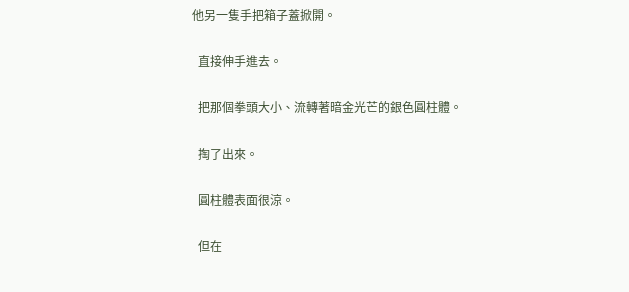他另一隻手把箱子蓋掀開。

  直接伸手進去。

  把那個拳頭大小、流轉著暗金光芒的銀色圓柱體。

  掏了出來。

  圓柱體表面很涼。

  但在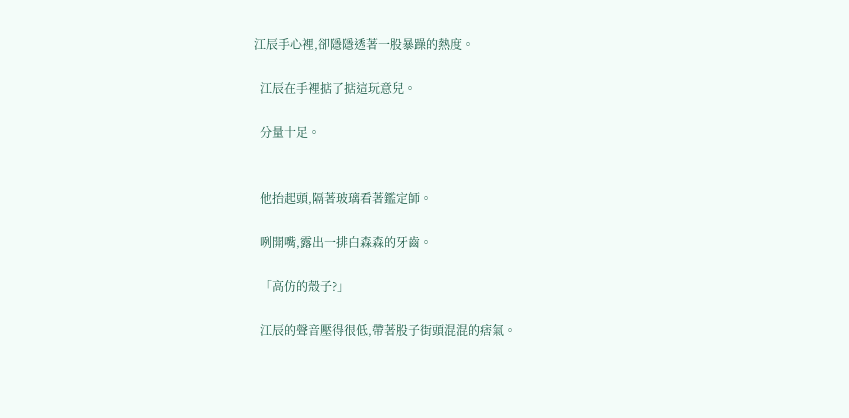江辰手心裡,卻隱隱透著一股暴躁的熱度。

  江辰在手裡掂了掂這玩意兒。

  分量十足。


  他抬起頭,隔著玻璃看著鑑定師。

  咧開嘴,露出一排白森森的牙齒。

  「高仿的殼子?」

  江辰的聲音壓得很低,帶著股子街頭混混的痞氣。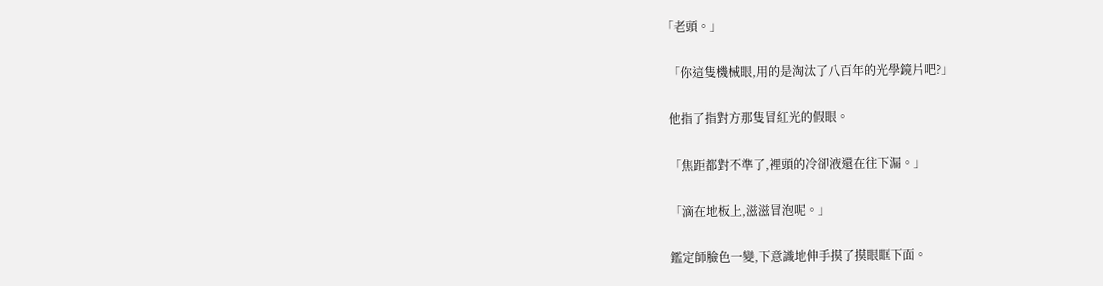「老頭。」

  「你這隻機械眼,用的是淘汰了八百年的光學鏡片吧?」

  他指了指對方那隻冒紅光的假眼。

  「焦距都對不準了,裡頭的冷卻液還在往下漏。」

  「滴在地板上,滋滋冒泡呢。」

  鑑定師臉色一變,下意識地伸手摸了摸眼眶下面。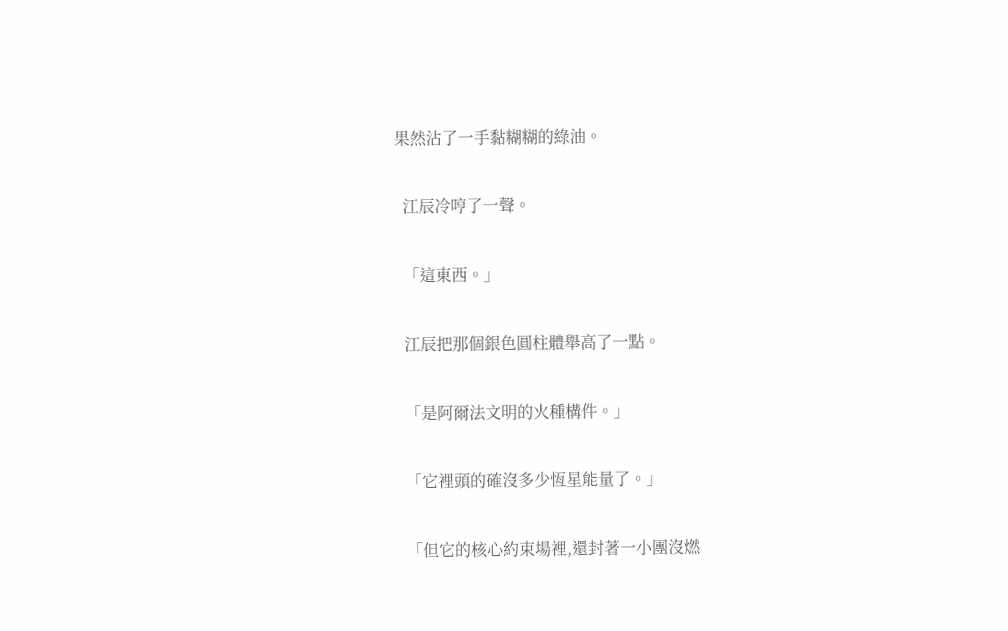果然沾了一手黏糊糊的綠油。

  江辰冷哼了一聲。

  「這東西。」

  江辰把那個銀色圓柱體舉高了一點。

  「是阿爾法文明的火種構件。」

  「它裡頭的確沒多少恆星能量了。」

  「但它的核心約束場裡,還封著一小團沒燃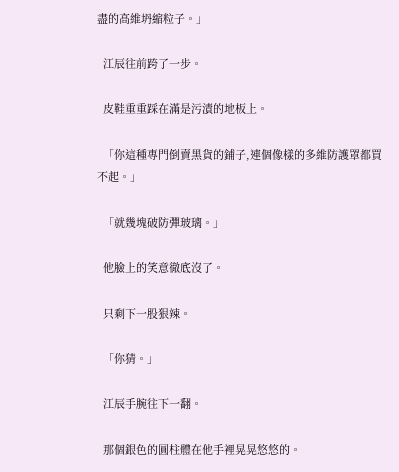盡的高維坍縮粒子。」

  江辰往前跨了一步。

  皮鞋重重踩在滿是污漬的地板上。

  「你這種專門倒賣黑貨的鋪子,連個像樣的多維防護罩都買不起。」

  「就幾塊破防彈玻璃。」

  他臉上的笑意徹底沒了。

  只剩下一股狠辣。

  「你猜。」

  江辰手腕往下一翻。

  那個銀色的圓柱體在他手裡晃晃悠悠的。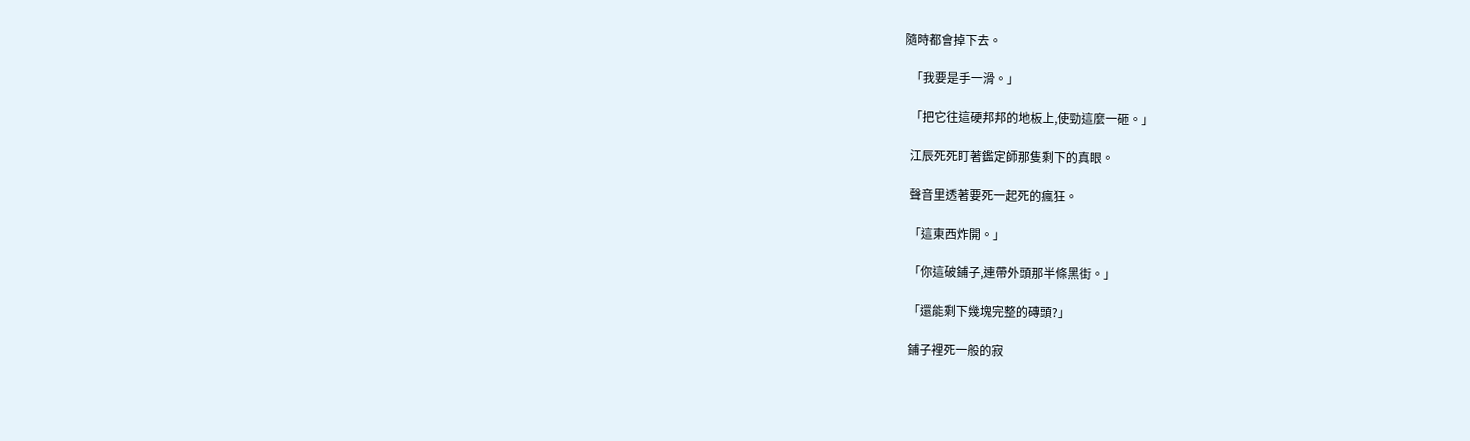隨時都會掉下去。

  「我要是手一滑。」

  「把它往這硬邦邦的地板上,使勁這麼一砸。」

  江辰死死盯著鑑定師那隻剩下的真眼。

  聲音里透著要死一起死的瘋狂。

  「這東西炸開。」

  「你這破鋪子,連帶外頭那半條黑街。」

  「還能剩下幾塊完整的磚頭?」

  鋪子裡死一般的寂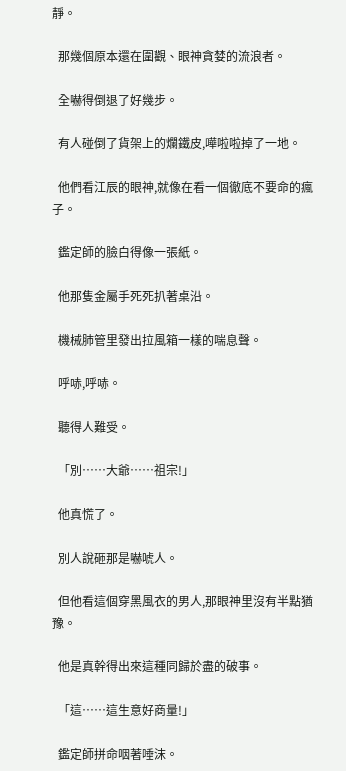靜。

  那幾個原本還在圍觀、眼神貪婪的流浪者。

  全嚇得倒退了好幾步。

  有人碰倒了貨架上的爛鐵皮,嘩啦啦掉了一地。

  他們看江辰的眼神,就像在看一個徹底不要命的瘋子。

  鑑定師的臉白得像一張紙。

  他那隻金屬手死死扒著桌沿。

  機械肺管里發出拉風箱一樣的喘息聲。

  呼哧,呼哧。

  聽得人難受。

  「別……大爺……祖宗!」

  他真慌了。

  別人說砸那是嚇唬人。

  但他看這個穿黑風衣的男人,那眼神里沒有半點猶豫。

  他是真幹得出來這種同歸於盡的破事。

  「這……這生意好商量!」

  鑑定師拼命咽著唾沫。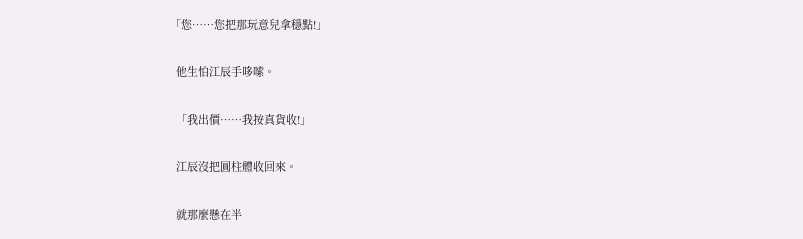「您……您把那玩意兒拿穩點!」

  他生怕江辰手哆嗦。

  「我出價……我按真貨收!」

  江辰沒把圓柱體收回來。

  就那麼懸在半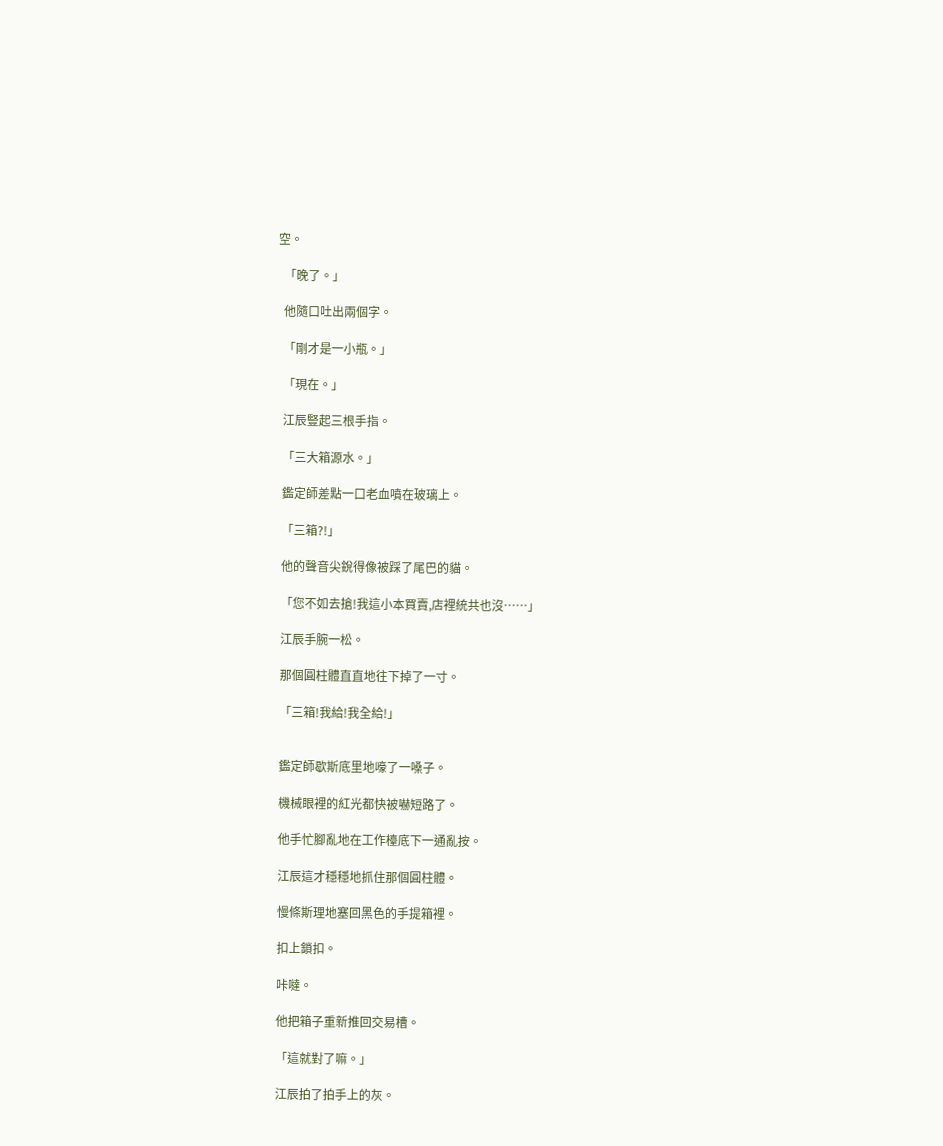空。

  「晚了。」

  他隨口吐出兩個字。

  「剛才是一小瓶。」

  「現在。」

  江辰豎起三根手指。

  「三大箱源水。」

  鑑定師差點一口老血噴在玻璃上。

  「三箱?!」

  他的聲音尖銳得像被踩了尾巴的貓。

  「您不如去搶!我這小本買賣,店裡統共也沒……」

  江辰手腕一松。

  那個圓柱體直直地往下掉了一寸。

  「三箱!我給!我全給!」


  鑑定師歇斯底里地嚎了一嗓子。

  機械眼裡的紅光都快被嚇短路了。

  他手忙腳亂地在工作檯底下一通亂按。

  江辰這才穩穩地抓住那個圓柱體。

  慢條斯理地塞回黑色的手提箱裡。

  扣上鎖扣。

  咔噠。

  他把箱子重新推回交易槽。

  「這就對了嘛。」

  江辰拍了拍手上的灰。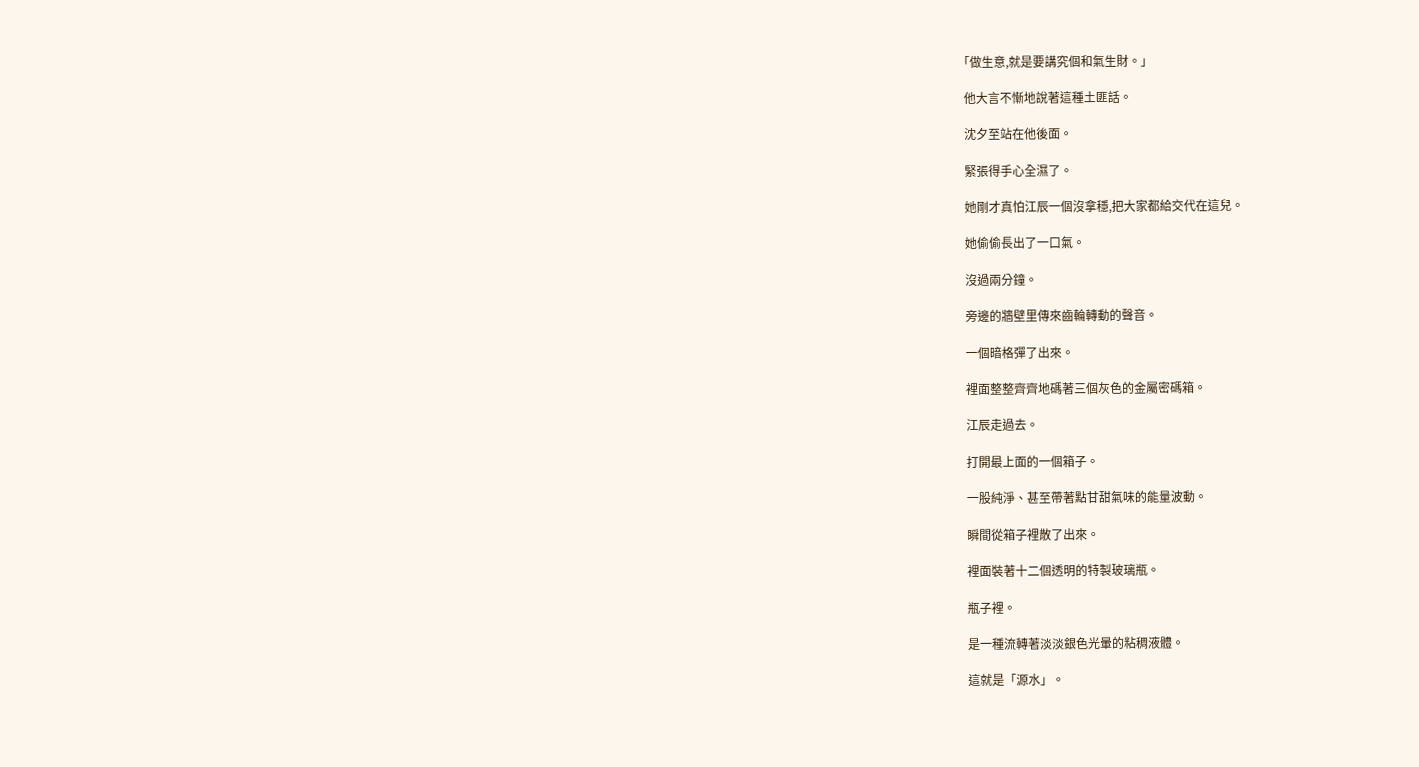「做生意,就是要講究個和氣生財。」

  他大言不慚地說著這種土匪話。

  沈夕至站在他後面。

  緊張得手心全濕了。

  她剛才真怕江辰一個沒拿穩,把大家都給交代在這兒。

  她偷偷長出了一口氣。

  沒過兩分鐘。

  旁邊的牆壁里傳來齒輪轉動的聲音。

  一個暗格彈了出來。

  裡面整整齊齊地碼著三個灰色的金屬密碼箱。

  江辰走過去。

  打開最上面的一個箱子。

  一股純淨、甚至帶著點甘甜氣味的能量波動。

  瞬間從箱子裡散了出來。

  裡面裝著十二個透明的特製玻璃瓶。

  瓶子裡。

  是一種流轉著淡淡銀色光暈的粘稠液體。

  這就是「源水」。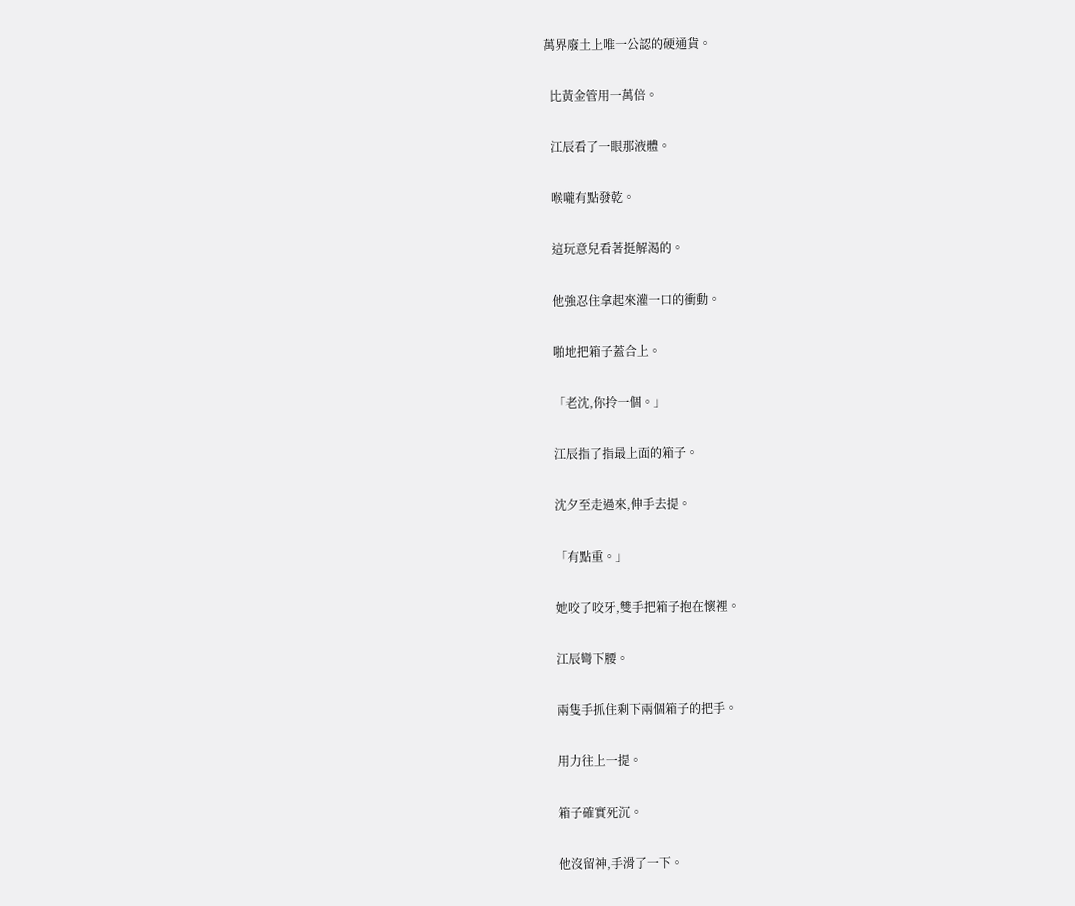萬界廢土上唯一公認的硬通貨。

  比黃金管用一萬倍。

  江辰看了一眼那液體。

  喉嚨有點發乾。

  這玩意兒看著挺解渴的。

  他強忍住拿起來灌一口的衝動。

  啪地把箱子蓋合上。

  「老沈,你拎一個。」

  江辰指了指最上面的箱子。

  沈夕至走過來,伸手去提。

  「有點重。」

  她咬了咬牙,雙手把箱子抱在懷裡。

  江辰彎下腰。

  兩隻手抓住剩下兩個箱子的把手。

  用力往上一提。

  箱子確實死沉。

  他沒留神,手滑了一下。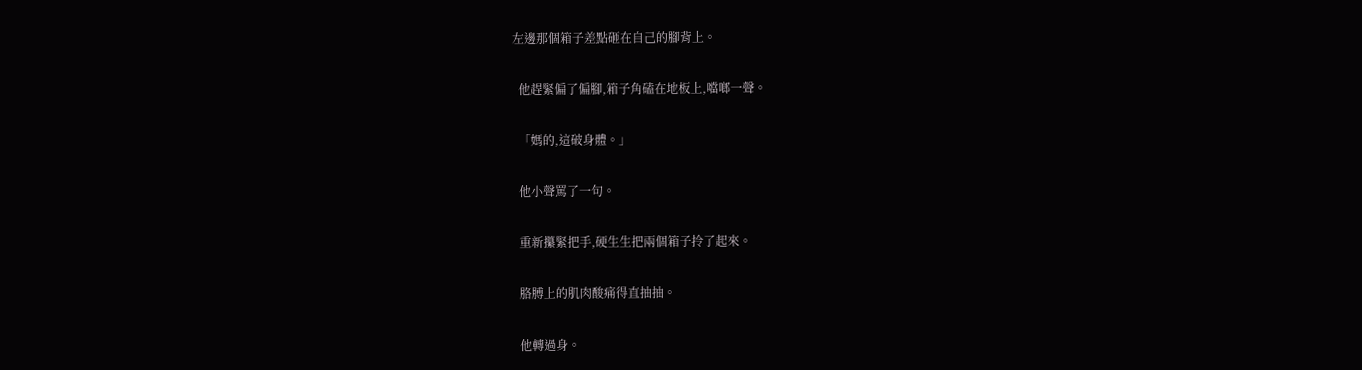左邊那個箱子差點砸在自己的腳背上。

  他趕緊偏了偏腳,箱子角磕在地板上,噹啷一聲。

  「媽的,這破身體。」

  他小聲罵了一句。

  重新攥緊把手,硬生生把兩個箱子拎了起來。

  胳膊上的肌肉酸痛得直抽抽。

  他轉過身。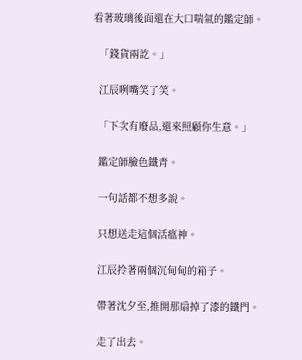看著玻璃後面還在大口喘氣的鑑定師。

  「錢貨兩訖。」

  江辰咧嘴笑了笑。

  「下次有廢品,還來照顧你生意。」

  鑑定師臉色鐵青。

  一句話都不想多說。

  只想送走這個活瘟神。

  江辰拎著兩個沉甸甸的箱子。

  帶著沈夕至,推開那扇掉了漆的鐵門。

  走了出去。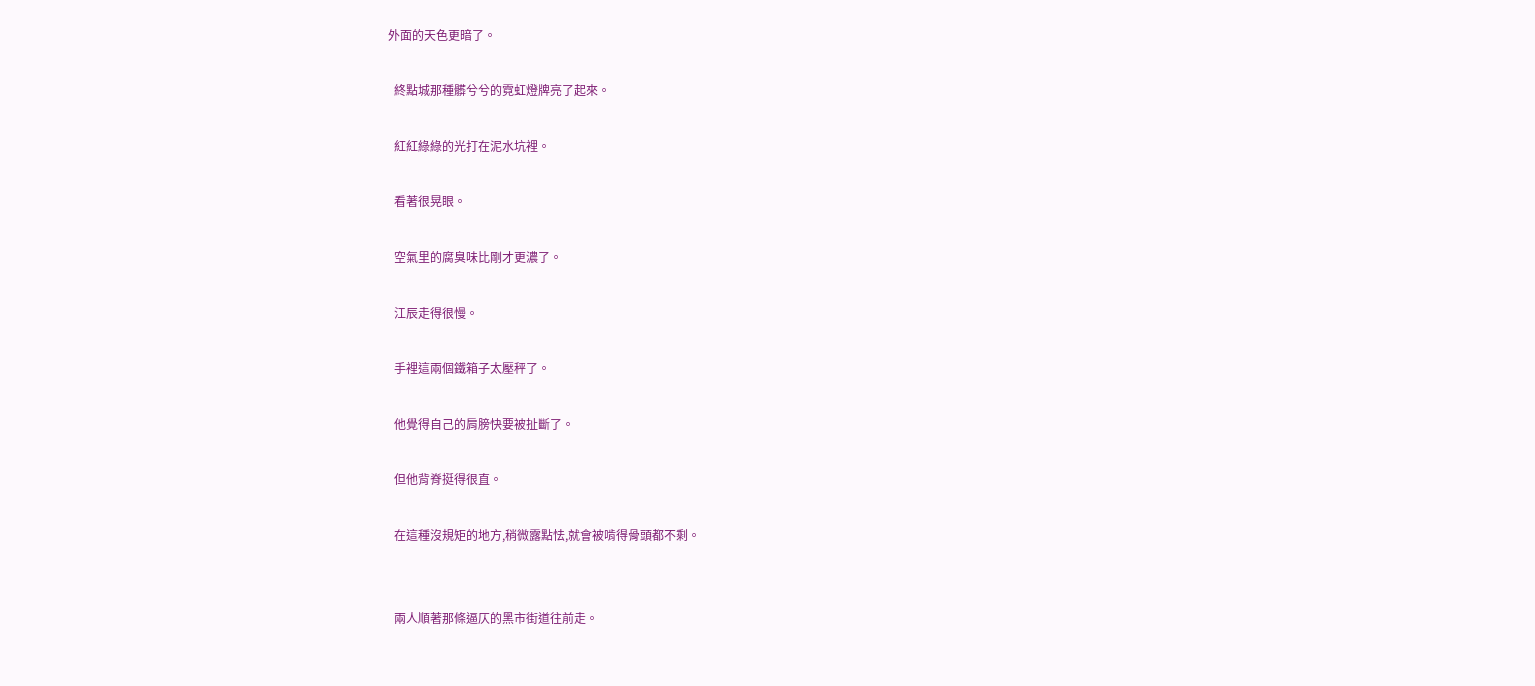外面的天色更暗了。

  終點城那種髒兮兮的霓虹燈牌亮了起來。

  紅紅綠綠的光打在泥水坑裡。

  看著很晃眼。

  空氣里的腐臭味比剛才更濃了。

  江辰走得很慢。

  手裡這兩個鐵箱子太壓秤了。

  他覺得自己的肩膀快要被扯斷了。

  但他背脊挺得很直。

  在這種沒規矩的地方,稍微露點怯,就會被啃得骨頭都不剩。


  兩人順著那條逼仄的黑市街道往前走。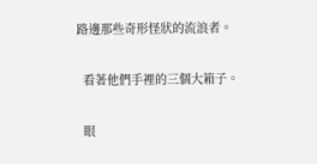路邊那些奇形怪狀的流浪者。

  看著他們手裡的三個大箱子。

  眼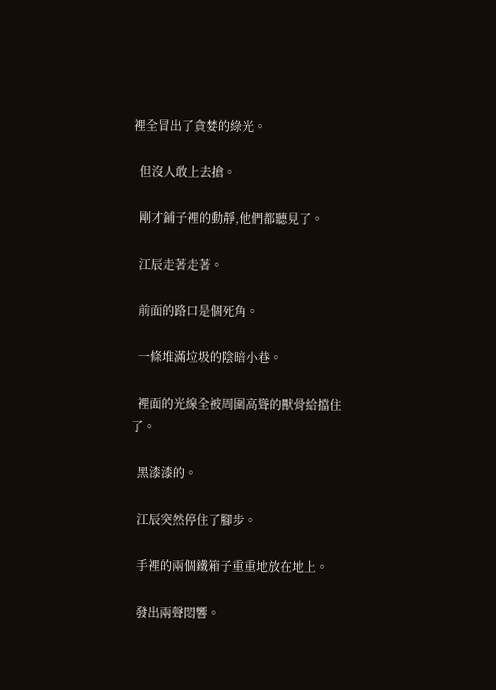裡全冒出了貪婪的綠光。

  但沒人敢上去搶。

  剛才鋪子裡的動靜,他們都聽見了。

  江辰走著走著。

  前面的路口是個死角。

  一條堆滿垃圾的陰暗小巷。

  裡面的光線全被周圍高聳的獸骨給擋住了。

  黑漆漆的。

  江辰突然停住了腳步。

  手裡的兩個鐵箱子重重地放在地上。

  發出兩聲悶響。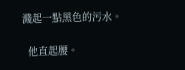濺起一點黑色的污水。

  他直起腰。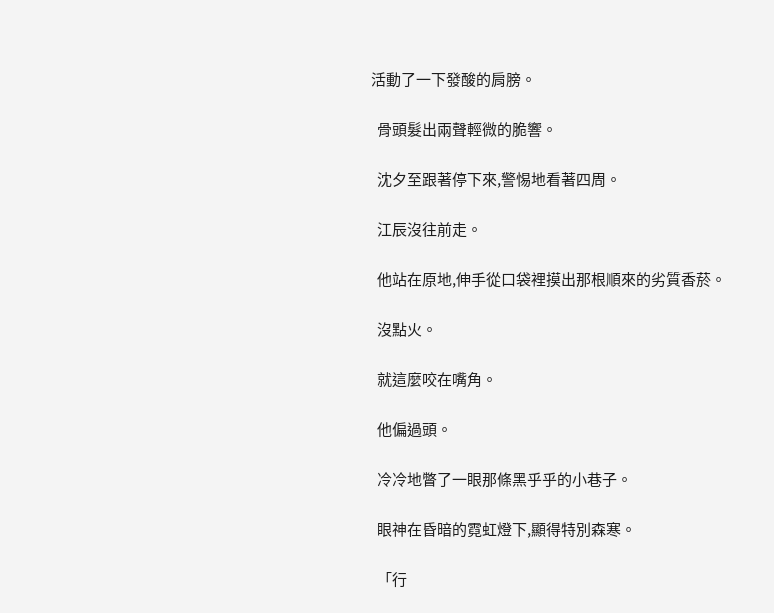活動了一下發酸的肩膀。

  骨頭髮出兩聲輕微的脆響。

  沈夕至跟著停下來,警惕地看著四周。

  江辰沒往前走。

  他站在原地,伸手從口袋裡摸出那根順來的劣質香菸。

  沒點火。

  就這麼咬在嘴角。

  他偏過頭。

  冷冷地瞥了一眼那條黑乎乎的小巷子。

  眼神在昏暗的霓虹燈下,顯得特別森寒。

  「行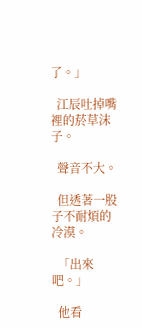了。」

  江辰吐掉嘴裡的菸草沫子。

  聲音不大。

  但透著一股子不耐煩的冷漠。

  「出來吧。」

  他看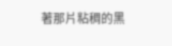著那片粘稠的黑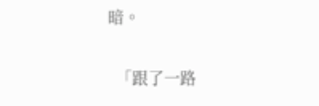暗。

  「跟了一路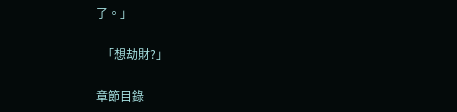了。」

  「想劫財?」

章節目錄